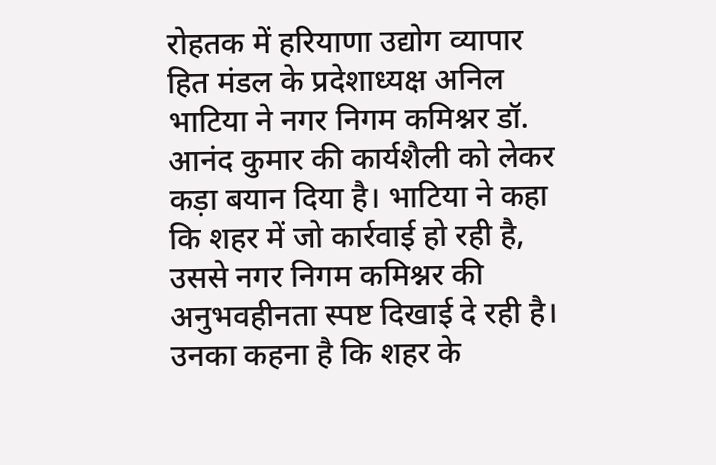रोहतक में हरियाणा उद्योग व्यापार हित मंडल के प्रदेशाध्यक्ष अनिल भाटिया ने नगर निगम कमिश्नर डॉ. आनंद कुमार की कार्यशैली को लेकर कड़ा बयान दिया है। भाटिया ने कहा कि शहर में जो कार्रवाई हो रही है, उससे नगर निगम कमिश्नर की अनुभवहीनता स्पष्ट दिखाई दे रही है। उनका कहना है कि शहर के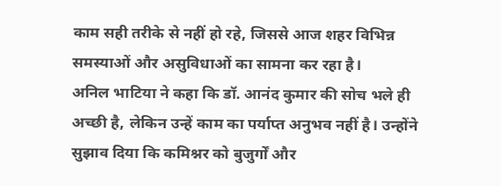काम सही तरीके से नहीं हो रहे, जिससे आज शहर विभिन्न समस्याओं और असुविधाओं का सामना कर रहा है।
अनिल भाटिया ने कहा कि डॉ. आनंद कुमार की सोच भले ही अच्छी है, लेकिन उन्हें काम का पर्याप्त अनुभव नहीं है। उन्होंने सुझाव दिया कि कमिश्नर को बुजुर्गों और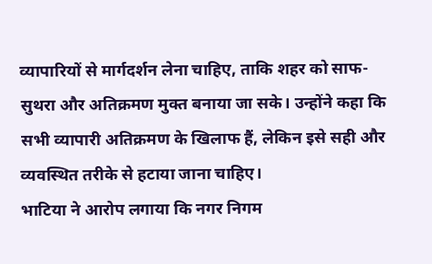व्यापारियों से मार्गदर्शन लेना चाहिए, ताकि शहर को साफ-सुथरा और अतिक्रमण मुक्त बनाया जा सके। उन्होंने कहा कि सभी व्यापारी अतिक्रमण के खिलाफ हैं, लेकिन इसे सही और व्यवस्थित तरीके से हटाया जाना चाहिए।
भाटिया ने आरोप लगाया कि नगर निगम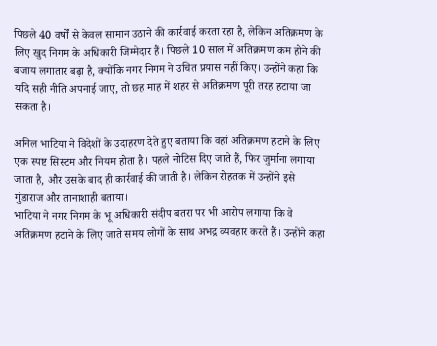पिछले 40 वर्षों से केवल सामान उठाने की कार्रवाई करता रहा है, लेकिन अतिक्रमण के लिए खुद निगम के अधिकारी जिम्मेदार हैं। पिछले 10 साल में अतिक्रमण कम होने की बजाय लगातार बढ़ा है, क्योंकि नगर निगम ने उचित प्रयास नहीं किए। उन्होंने कहा कि यदि सही नीति अपनाई जाए, तो छह माह में शहर से अतिक्रमण पूरी तरह हटाया जा सकता है।

अनिल भाटिया ने विदेशों के उदाहरण देते हुए बताया कि वहां अतिक्रमण हटाने के लिए एक स्पष्ट सिस्टम और नियम होता है। पहले नोटिस दिए जाते हैं, फिर जुर्माना लगाया जाता है, और उसके बाद ही कार्रवाई की जाती है। लेकिन रोहतक में उन्होंने इसे गुंडाराज और तानाशाही बताया।
भाटिया ने नगर निगम के भू अधिकारी संदीप बतरा पर भी आरोप लगाया कि वे अतिक्रमण हटाने के लिए जाते समय लोगों के साथ अभद्र व्यवहार करते हैं। उन्होंने कहा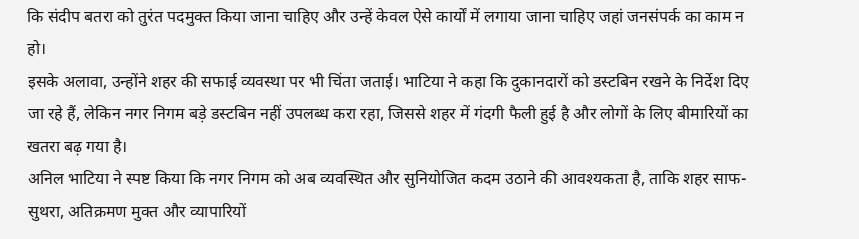कि संदीप बतरा को तुरंत पदमुक्त किया जाना चाहिए और उन्हें केवल ऐसे कार्यों में लगाया जाना चाहिए जहां जनसंपर्क का काम न हो।
इसके अलावा, उन्होंने शहर की सफाई व्यवस्था पर भी चिंता जताई। भाटिया ने कहा कि दुकानदारों को डस्टबिन रखने के निर्देश दिए जा रहे हैं, लेकिन नगर निगम बड़े डस्टबिन नहीं उपलब्ध करा रहा, जिससे शहर में गंदगी फैली हुई है और लोगों के लिए बीमारियों का खतरा बढ़ गया है।
अनिल भाटिया ने स्पष्ट किया कि नगर निगम को अब व्यवस्थित और सुनियोजित कदम उठाने की आवश्यकता है, ताकि शहर साफ-सुथरा, अतिक्रमण मुक्त और व्यापारियों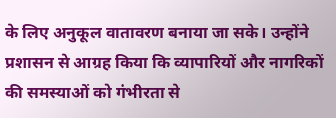के लिए अनुकूल वातावरण बनाया जा सके। उन्होंने प्रशासन से आग्रह किया कि व्यापारियों और नागरिकों की समस्याओं को गंभीरता से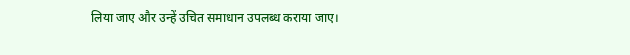लिया जाए और उन्हें उचित समाधान उपलब्ध कराया जाए।